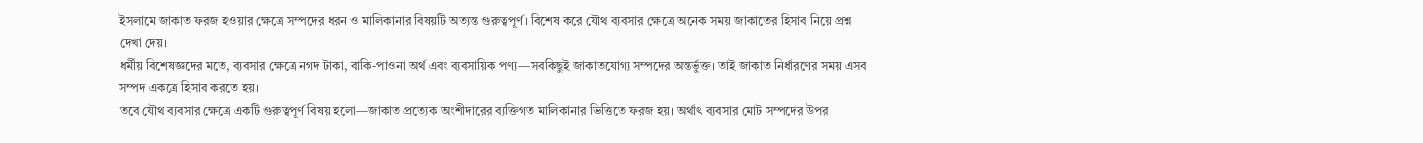ইসলামে জাকাত ফরজ হওয়ার ক্ষেত্রে সম্পদের ধরন ও মালিকানার বিষয়টি অত্যন্ত গুরুত্বপূর্ণ। বিশেষ করে যৌথ ব্যবসার ক্ষেত্রে অনেক সময় জাকাতের হিসাব নিয়ে প্রশ্ন দেখা দেয়।
ধর্মীয় বিশেষজ্ঞদের মতে, ব্যবসার ক্ষেত্রে নগদ টাকা, বাকি-পাওনা অর্থ এবং ব্যবসায়িক পণ্য—সবকিছুই জাকাতযোগ্য সম্পদের অন্তর্ভুক্ত। তাই জাকাত নির্ধারণের সময় এসব সম্পদ একত্রে হিসাব করতে হয়।
তবে যৌথ ব্যবসার ক্ষেত্রে একটি গুরুত্বপূর্ণ বিষয় হলো—জাকাত প্রত্যেক অংশীদারের ব্যক্তিগত মালিকানার ভিত্তিতে ফরজ হয়। অর্থাৎ ব্যবসার মোট সম্পদের উপর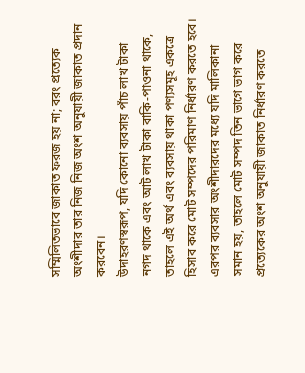সম্মিলিতভাবে জাকাত ফরজ হয় না; বরং প্রত্যেক অংশীদার তার নিজ নিজ অংশ অনুযায়ী জাকাত প্রদান করবেন।
উদাহরণস্বরূপ, যদি কোনো ব্যবসায় পাঁচ লাখ টাকা নগদ থাকে এবং আট লাখ টাকা বাকি-পাওনা থাকে, তাহলে এই অর্থ এবং ব্যবসায় থাকা পণ্যসমূহ একত্রে হিসাব করে মোট সম্পদের পরিমাণ নির্ধারণ করতে হবে।
এরপর ব্যবসার অংশীদারদের মধ্যে যদি মালিকানা সমান হয়, তাহলে মোট সম্পদ তিন ভাগে ভাগ করে প্রত্যেকের অংশ অনুযায়ী জাকাত নির্ধারণ করতে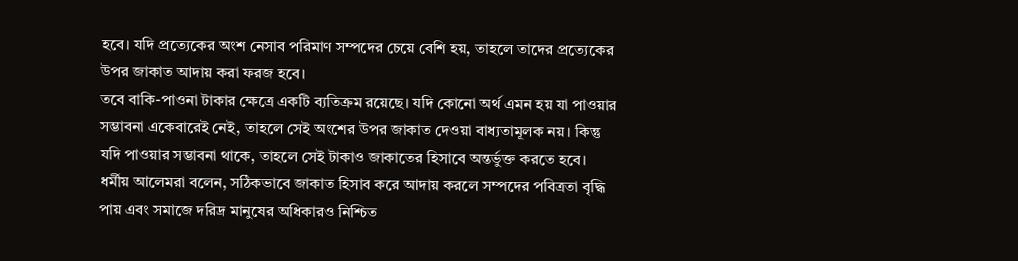হবে। যদি প্রত্যেকের অংশ নেসাব পরিমাণ সম্পদের চেয়ে বেশি হয়, তাহলে তাদের প্রত্যেকের উপর জাকাত আদায় করা ফরজ হবে।
তবে বাকি-পাওনা টাকার ক্ষেত্রে একটি ব্যতিক্রম রয়েছে। যদি কোনো অর্থ এমন হয় যা পাওয়ার সম্ভাবনা একেবারেই নেই, তাহলে সেই অংশের উপর জাকাত দেওয়া বাধ্যতামূলক নয়। কিন্তু যদি পাওয়ার সম্ভাবনা থাকে, তাহলে সেই টাকাও জাকাতের হিসাবে অন্তর্ভুক্ত করতে হবে।
ধর্মীয় আলেমরা বলেন, সঠিকভাবে জাকাত হিসাব করে আদায় করলে সম্পদের পবিত্রতা বৃদ্ধি পায় এবং সমাজে দরিদ্র মানুষের অধিকারও নিশ্চিত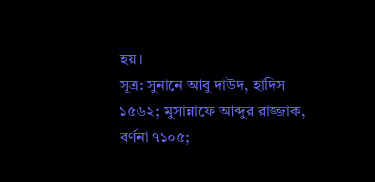হয়।
সূত্র: সুনানে আবু দাউদ, হাদিস ১৫৬২; মুসান্নাফে আব্দুর রাজ্জাক, বর্ণনা ৭১০৫;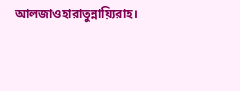আলজাওহারাতুন্নায়্যিরাহ।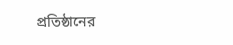প্রতিষ্ঠানের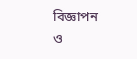বিজ্ঞাপন ও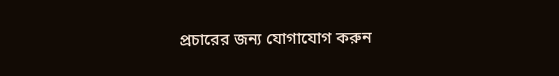প্রচারের জন্য যোগাযোগ করুন